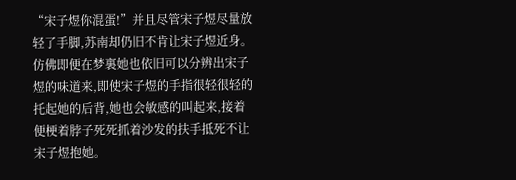“宋子煜你混蛋!”并且尽管宋子煜尽量放轻了手脚,苏南却仍旧不肯让宋子煜近身。仿佛即便在梦裏她也依旧可以分辨出宋子煜的味道来,即使宋子煜的手指很轻很轻的托起她的后背,她也会敏感的叫起来,接着便梗着脖子死死抓着沙发的扶手抵死不让宋子煜抱她。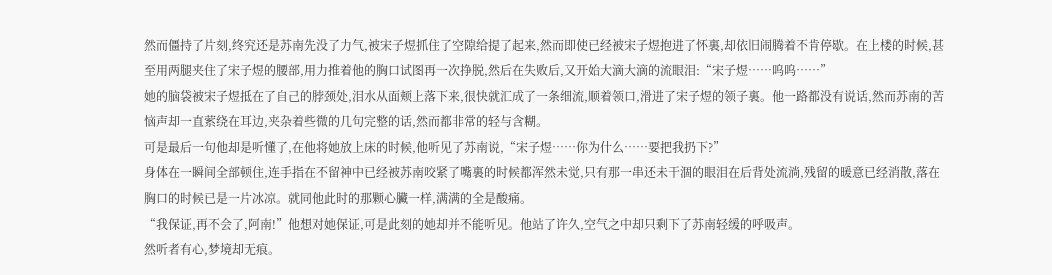然而僵持了片刻,终究还是苏南先没了力气,被宋子煜抓住了空隙给提了起来,然而即使已经被宋子煜抱进了怀裏,却依旧闹腾着不肯停歇。在上楼的时候,甚至用两腿夹住了宋子煜的腰部,用力推着他的胸口试图再一次挣脱,然后在失败后,又开始大滴大滴的流眼泪:“宋子煜……呜呜……”
她的脑袋被宋子煜抵在了自己的脖颈处,泪水从面颊上落下来,很快就汇成了一条细流,顺着领口,滑进了宋子煜的领子裏。他一路都没有说话,然而苏南的苦恼声却一直萦绕在耳边,夹杂着些微的几句完整的话,然而都非常的轻与含糊。
可是最后一句他却是听懂了,在他将她放上床的时候,他听见了苏南说,“宋子煜……你为什么……要把我扔下?”
身体在一瞬间全部顿住,连手指在不留神中已经被苏南咬紧了嘴裏的时候都浑然未觉,只有那一串还未干涸的眼泪在后背处流淌,残留的暖意已经消散,落在胸口的时候已是一片冰凉。就同他此时的那颗心臟一样,满满的全是酸痛。
“我保证,再不会了,阿南!”他想对她保证,可是此刻的她却并不能听见。他站了许久,空气之中却只剩下了苏南轻缓的呼吸声。
然听者有心,梦境却无痕。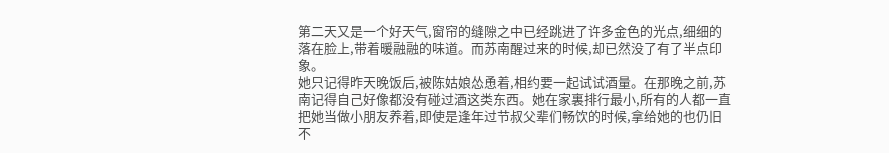第二天又是一个好天气,窗帘的缝隙之中已经跳进了许多金色的光点,细细的落在脸上,带着暖融融的味道。而苏南醒过来的时候,却已然没了有了半点印象。
她只记得昨天晚饭后,被陈姑娘怂恿着,相约要一起试试酒量。在那晚之前,苏南记得自己好像都没有碰过酒这类东西。她在家裏排行最小,所有的人都一直把她当做小朋友养着,即使是逢年过节叔父辈们畅饮的时候,拿给她的也仍旧不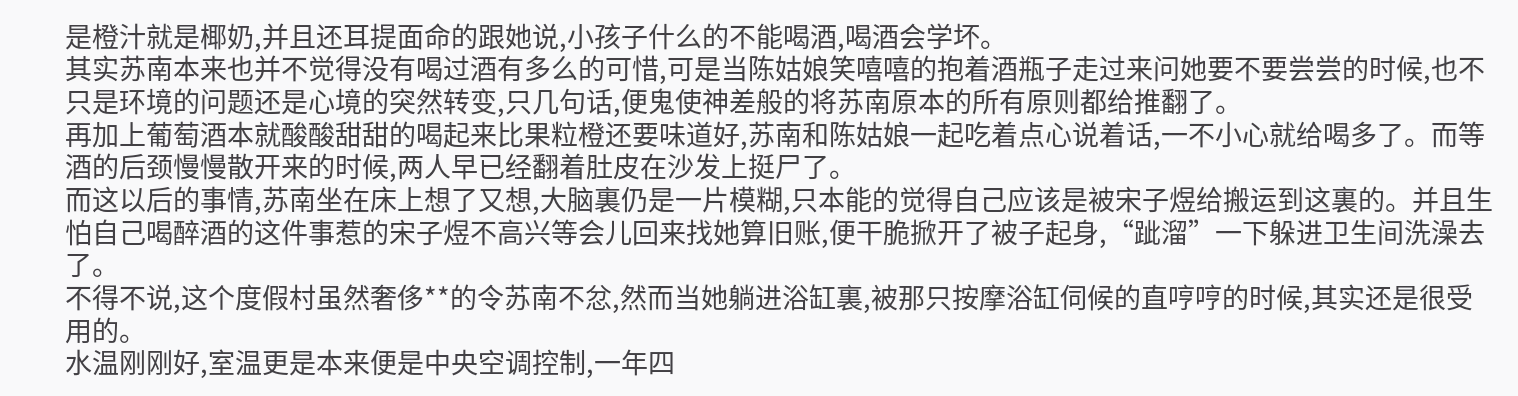是橙汁就是椰奶,并且还耳提面命的跟她说,小孩子什么的不能喝酒,喝酒会学坏。
其实苏南本来也并不觉得没有喝过酒有多么的可惜,可是当陈姑娘笑嘻嘻的抱着酒瓶子走过来问她要不要尝尝的时候,也不只是环境的问题还是心境的突然转变,只几句话,便鬼使神差般的将苏南原本的所有原则都给推翻了。
再加上葡萄酒本就酸酸甜甜的喝起来比果粒橙还要味道好,苏南和陈姑娘一起吃着点心说着话,一不小心就给喝多了。而等酒的后颈慢慢散开来的时候,两人早已经翻着肚皮在沙发上挺尸了。
而这以后的事情,苏南坐在床上想了又想,大脑裏仍是一片模糊,只本能的觉得自己应该是被宋子煜给搬运到这裏的。并且生怕自己喝醉酒的这件事惹的宋子煜不高兴等会儿回来找她算旧账,便干脆掀开了被子起身,“跐溜”一下躲进卫生间洗澡去了。
不得不说,这个度假村虽然奢侈**的令苏南不忿,然而当她躺进浴缸裏,被那只按摩浴缸伺候的直哼哼的时候,其实还是很受用的。
水温刚刚好,室温更是本来便是中央空调控制,一年四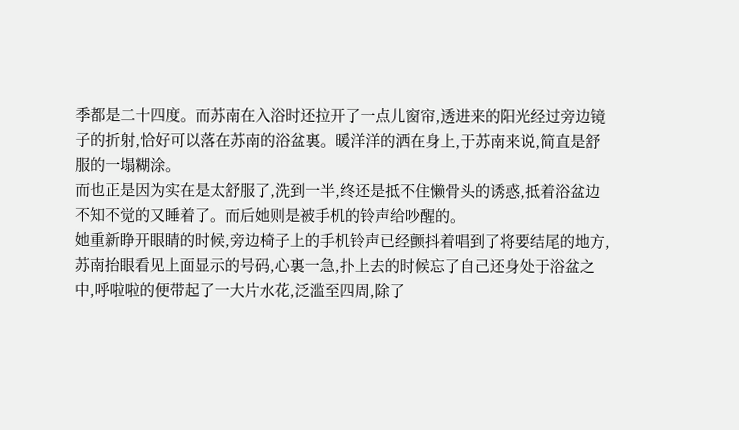季都是二十四度。而苏南在入浴时还拉开了一点儿窗帘,透进来的阳光经过旁边镜子的折射,恰好可以落在苏南的浴盆裏。暖洋洋的洒在身上,于苏南来说,简直是舒服的一塌糊涂。
而也正是因为实在是太舒服了,洗到一半,终还是抵不住懒骨头的诱惑,抵着浴盆边不知不觉的又睡着了。而后她则是被手机的铃声给吵醒的。
她重新睁开眼睛的时候,旁边椅子上的手机铃声已经颤抖着唱到了将要结尾的地方,苏南抬眼看见上面显示的号码,心裏一急,扑上去的时候忘了自己还身处于浴盆之中,呼啦啦的便带起了一大片水花,泛滥至四周,除了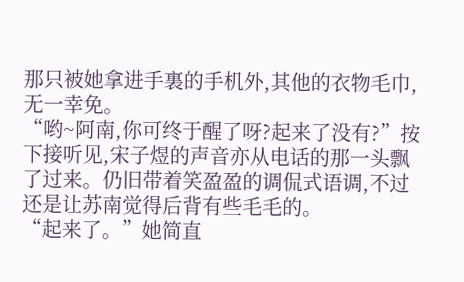那只被她拿进手裏的手机外,其他的衣物毛巾,无一幸免。
“哟~阿南,你可终于醒了呀?起来了没有?”按下接听见,宋子煜的声音亦从电话的那一头飘了过来。仍旧带着笑盈盈的调侃式语调,不过还是让苏南觉得后背有些毛毛的。
“起来了。”她简直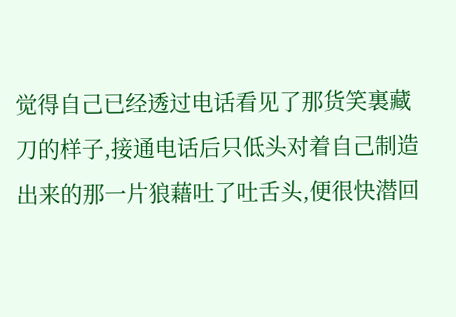觉得自己已经透过电话看见了那货笑裏藏刀的样子,接通电话后只低头对着自己制造出来的那一片狼藉吐了吐舌头,便很快潜回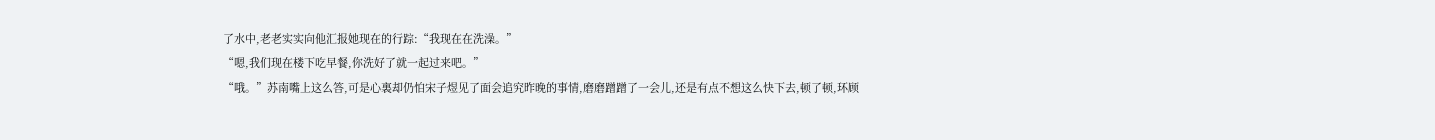了水中,老老实实向他汇报她现在的行踪:“我现在在洗澡。”
“嗯,我们现在楼下吃早餐,你洗好了就一起过来吧。”
“哦。”苏南嘴上这么答,可是心裏却仍怕宋子煜见了面会追究昨晚的事情,磨磨蹭蹭了一会儿,还是有点不想这么快下去,顿了顿,环顾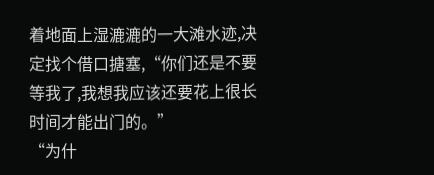着地面上湿漉漉的一大滩水迹,决定找个借口搪塞,“你们还是不要等我了,我想我应该还要花上很长时间才能出门的。”
“为什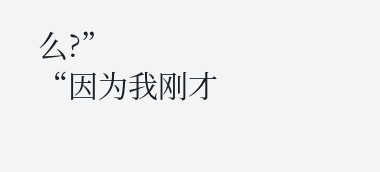么?”
“因为我刚才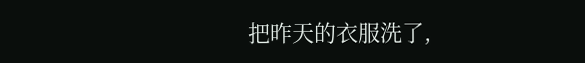把昨天的衣服洗了,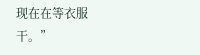现在在等衣服干。”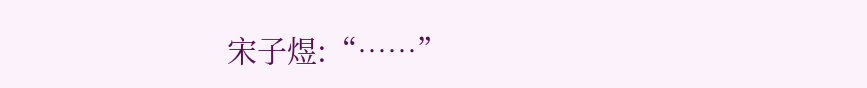宋子煜:“……”